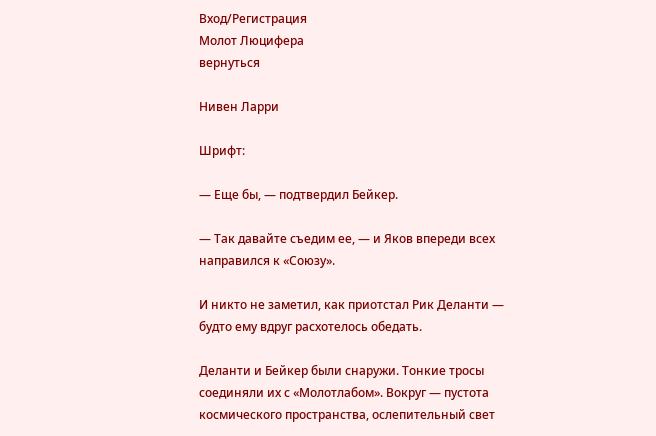Вход/Регистрация
Молот Люцифера
вернуться

Нивен Ларри

Шрифт:

— Еще бы, — подтвердил Бейкер.

— Так давайте съедим ее, — и Яков впереди всех направился к «Союзу».

И никто не заметил, как приотстал Рик Деланти — будто ему вдруг расхотелось обедать.

Деланти и Бейкер были снаружи. Тонкие тросы соединяли их с «Молотлабом». Вокруг — пустота космического пространства, ослепительный свет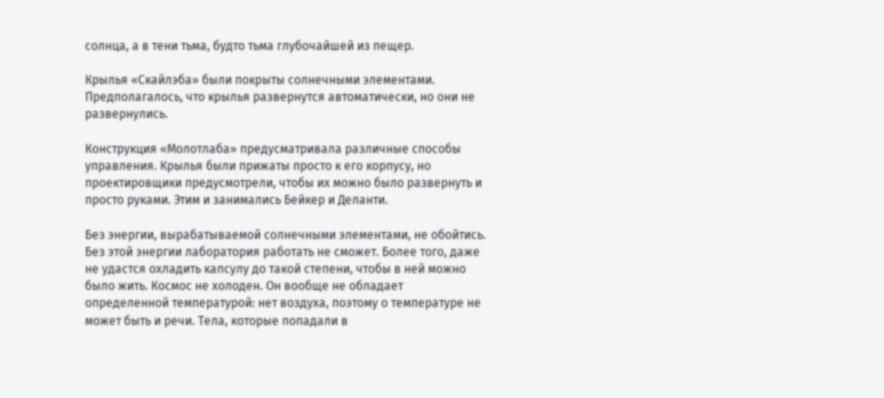солнца, а в тени тьма, будто тьма глубочайшей из пещер.

Крылья «Скайлэба» были покрыты солнечными элементами. Предполагалось, что крылья развернутся автоматически, но они не развернулись.

Конструкция «Молотлаба» предусматривала различные способы управления. Крылья были прижаты просто к его корпусу, но проектировщики предусмотрели, чтобы их можно было развернуть и просто руками. Этим и занимались Бейкер и Деланти.

Без энергии, вырабатываемой солнечными элементами, не обойтись. Без этой энергии лаборатория работать не сможет. Более того, даже не удастся охладить капсулу до такой степени, чтобы в ней можно было жить. Космос не холоден. Он вообще не обладает определенной температурой: нет воздуха, поэтому о температуре не может быть и речи. Тела, которые попадали в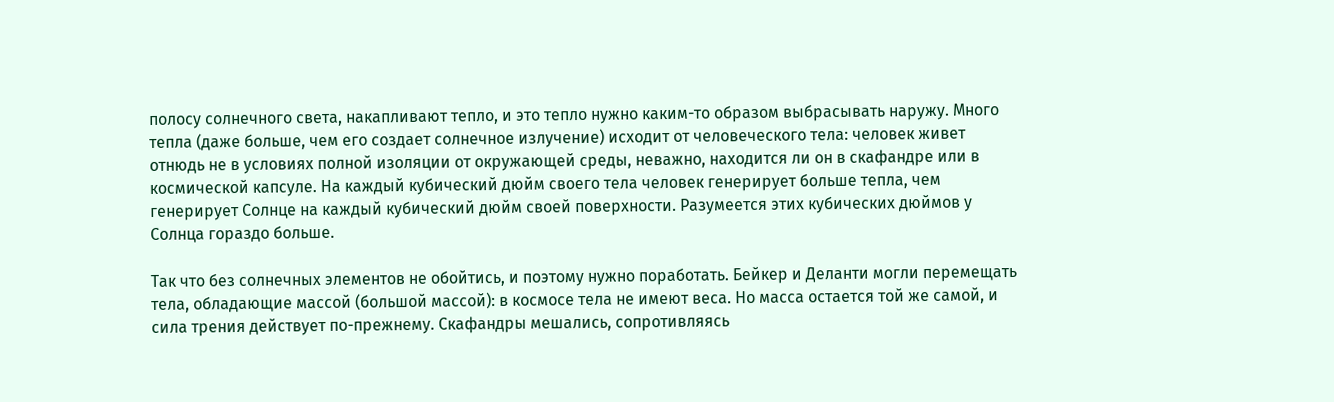полосу солнечного света, накапливают тепло, и это тепло нужно каким-то образом выбрасывать наружу. Много тепла (даже больше, чем его создает солнечное излучение) исходит от человеческого тела: человек живет отнюдь не в условиях полной изоляции от окружающей среды, неважно, находится ли он в скафандре или в космической капсуле. На каждый кубический дюйм своего тела человек генерирует больше тепла, чем генерирует Солнце на каждый кубический дюйм своей поверхности. Разумеется этих кубических дюймов у Солнца гораздо больше.

Так что без солнечных элементов не обойтись, и поэтому нужно поработать. Бейкер и Деланти могли перемещать тела, обладающие массой (большой массой): в космосе тела не имеют веса. Но масса остается той же самой, и сила трения действует по-прежнему. Скафандры мешались, сопротивляясь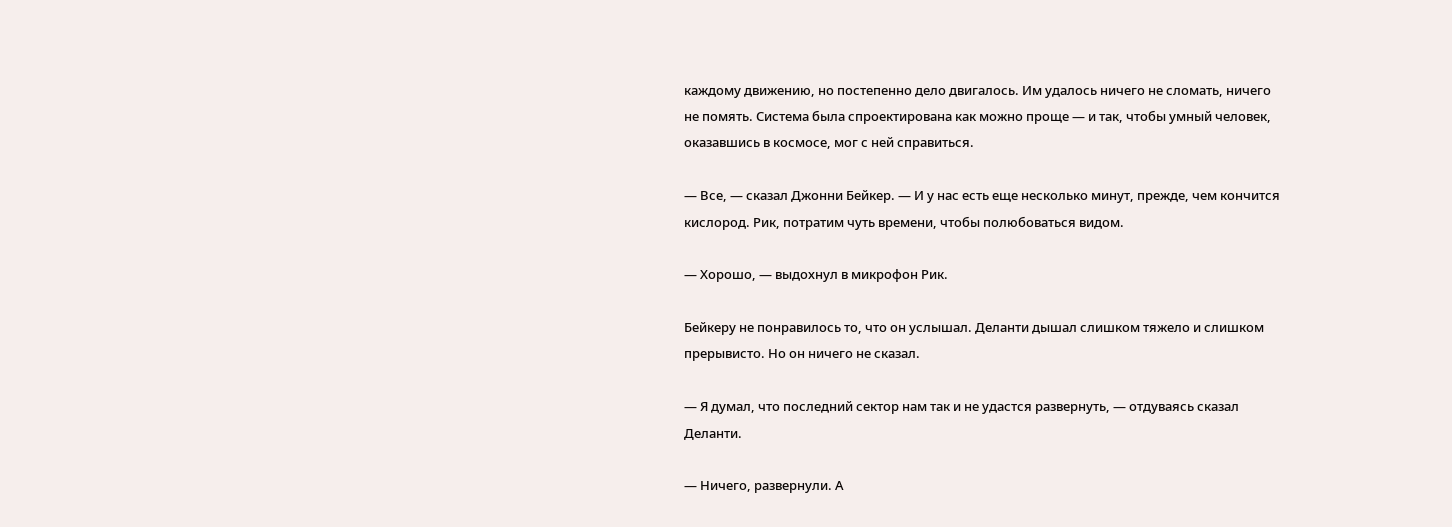каждому движению, но постепенно дело двигалось. Им удалось ничего не сломать, ничего не помять. Система была спроектирована как можно проще — и так, чтобы умный человек, оказавшись в космосе, мог с ней справиться.

— Все, — сказал Джонни Бейкер. — И у нас есть еще несколько минут, прежде, чем кончится кислород. Рик, потратим чуть времени, чтобы полюбоваться видом.

— Хорошо, — выдохнул в микрофон Рик.

Бейкеру не понравилось то, что он услышал. Деланти дышал слишком тяжело и слишком прерывисто. Но он ничего не сказал.

— Я думал, что последний сектор нам так и не удастся развернуть, — отдуваясь сказал Деланти.

— Ничего, развернули. А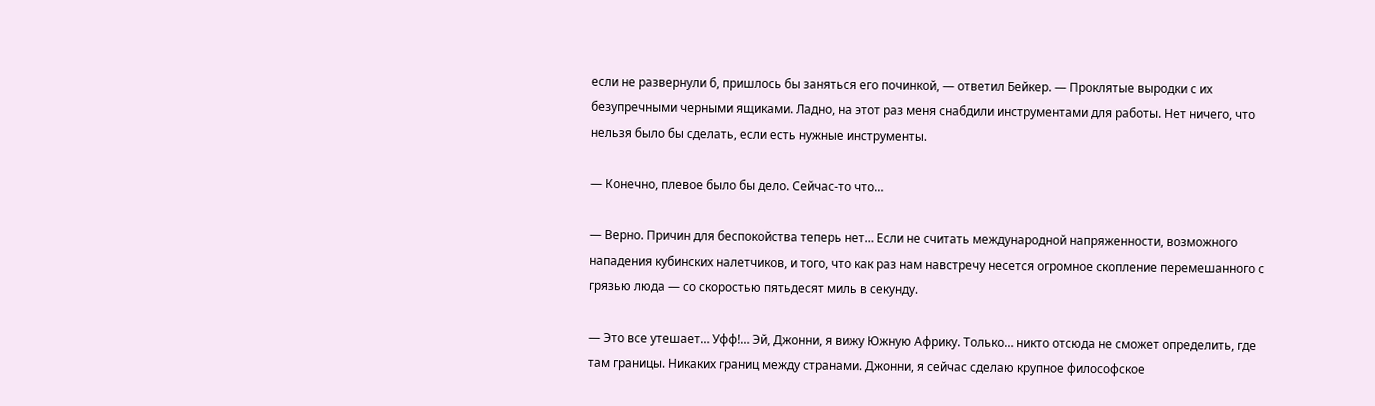если не развернули б, пришлось бы заняться его починкой, — ответил Бейкер. — Проклятые выродки с их безупречными черными ящиками. Ладно, на этот раз меня снабдили инструментами для работы. Нет ничего, что нельзя было бы сделать, если есть нужные инструменты.

— Конечно, плевое было бы дело. Сейчас-то что…

— Верно. Причин для беспокойства теперь нет… Если не считать международной напряженности, возможного нападения кубинских налетчиков, и того, что как раз нам навстречу несется огромное скопление перемешанного с грязью люда — со скоростью пятьдесят миль в секунду.

— Это все утешает… Уфф!… Эй, Джонни, я вижу Южную Африку. Только… никто отсюда не сможет определить, где там границы. Никаких границ между странами. Джонни, я сейчас сделаю крупное философское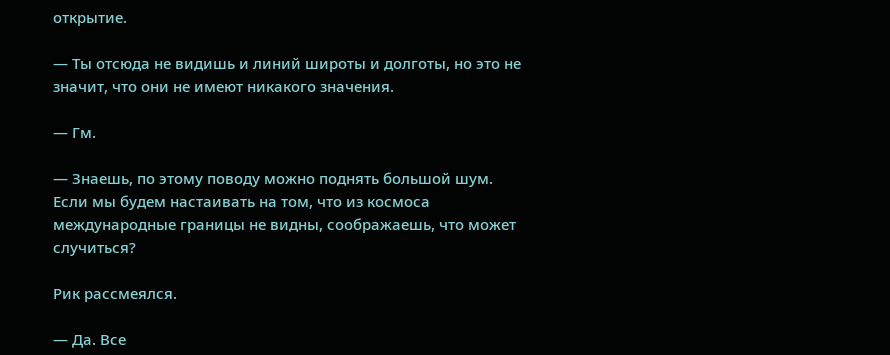открытие.

— Ты отсюда не видишь и линий широты и долготы, но это не значит, что они не имеют никакого значения.

— Гм.

— Знаешь, по этому поводу можно поднять большой шум. Если мы будем настаивать на том, что из космоса международные границы не видны, соображаешь, что может случиться?

Рик рассмеялся.

— Да. Все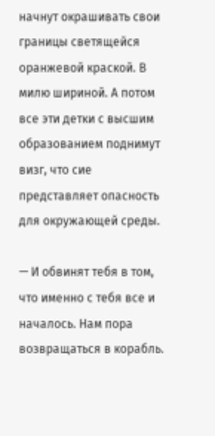начнут окрашивать свои границы светящейся оранжевой краской. В милю шириной. А потом все эти детки с высшим образованием поднимут визг, что сие представляет опасность для окружающей среды.

— И обвинят тебя в том, что именно с тебя все и началось. Нам пора возвращаться в корабль.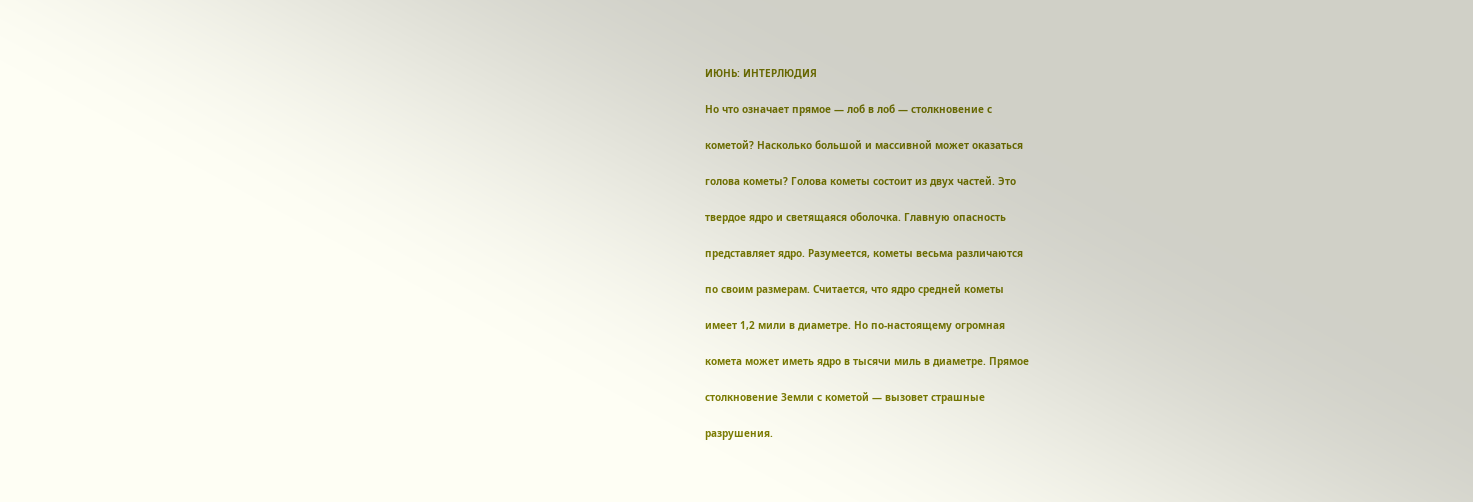ИЮНЬ: ИНТЕРЛЮДИЯ

Но что означает прямое — лоб в лоб — столкновение с

кометой? Насколько большой и массивной может оказаться

голова кометы? Голова кометы состоит из двух частей. Это

твердое ядро и светящаяся оболочка. Главную опасность

представляет ядро. Разумеется, кометы весьма различаются

по своим размерам. Считается, что ядро средней кометы

имеет 1,2 мили в диаметре. Но по-настоящему огромная

комета может иметь ядро в тысячи миль в диаметре. Прямое

столкновение Земли с кометой — вызовет страшные

разрушения.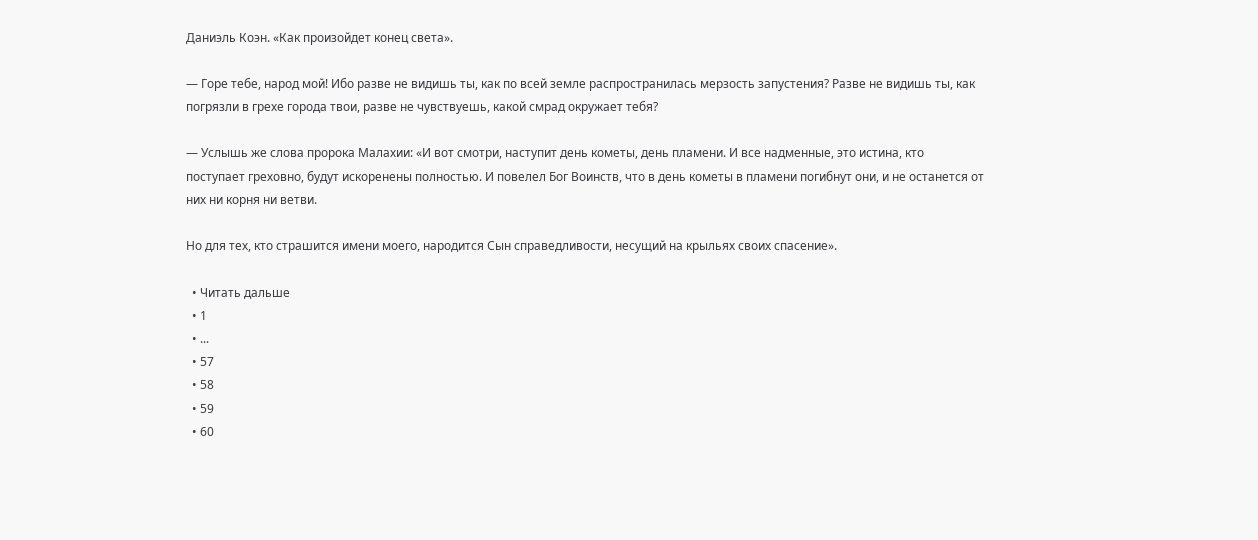Даниэль Коэн. «Как произойдет конец света».

— Горе тебе, народ мой! Ибо разве не видишь ты, как по всей земле распространилась мерзость запустения? Разве не видишь ты, как погрязли в грехе города твои, разве не чувствуешь, какой смрад окружает тебя?

— Услышь же слова пророка Малахии: «И вот смотри, наступит день кометы, день пламени. И все надменные, это истина, кто поступает греховно, будут искоренены полностью. И повелел Бог Воинств, что в день кометы в пламени погибнут они, и не останется от них ни корня ни ветви.

Но для тех, кто страшится имени моего, народится Сын справедливости, несущий на крыльях своих спасение».

  • Читать дальше
  • 1
  • ...
  • 57
  • 58
  • 59
  • 60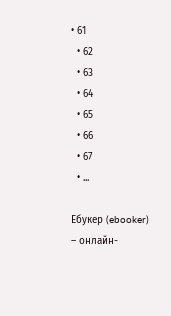• 61
  • 62
  • 63
  • 64
  • 65
  • 66
  • 67
  • ...

Ебукер (ebooker) – онлайн-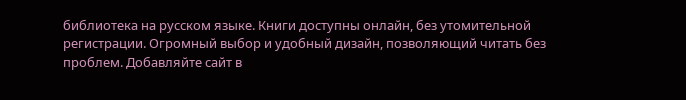библиотека на русском языке. Книги доступны онлайн, без утомительной регистрации. Огромный выбор и удобный дизайн, позволяющий читать без проблем. Добавляйте сайт в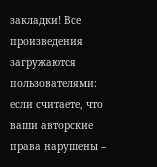закладки! Все произведения загружаются пользователями: если считаете, что ваши авторские права нарушены –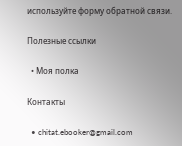используйте форму обратной связи.

Полезные ссылки

  • Моя полка

Контакты

  • chitat.ebooker@gmail.com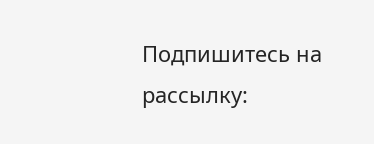Подпишитесь на рассылку: